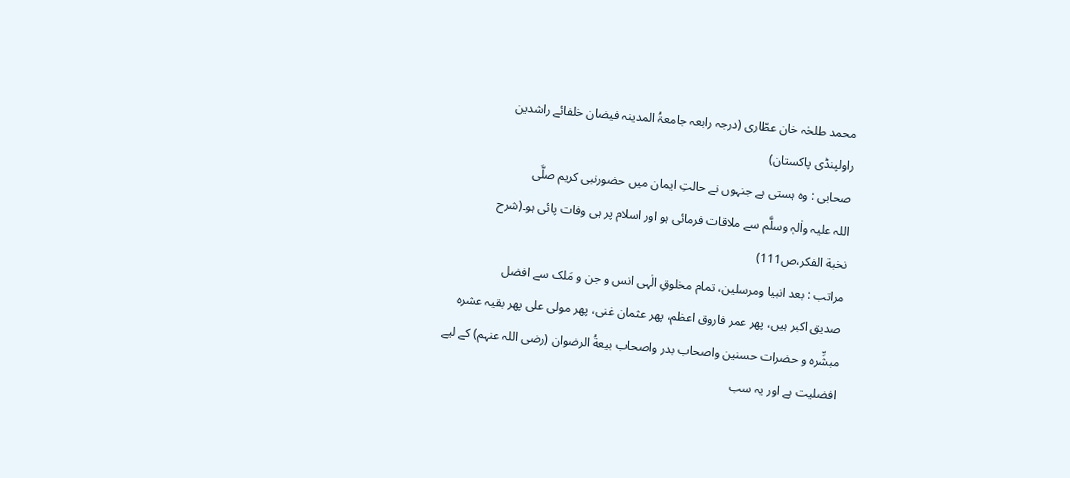محمد طلحٰہ خان عطّاری (درجہ رابعہ جامعۃُ المدینہ فیضان خلفائے راشدین
راولپنڈی پاکستان)
صحابی : وہ ہستی ہے جنہوں نے حالتِ ایمان میں حضورنبی کریم صلَّی
اللہ علیہ واٰلہٖ وسلَّم سے ملاقات فرمائی ہو اور اسلام پر ہی وفات پائی ہو۔(شرح
نخبة الفکر،ص111)
مراتب : بعد انبیا ومرسلین، تمام مخلوقِ الٰہی انس و جن و مَلک سے افضل
صدیق اکبر ہیں، پھر عمر فاروق اعظم، پھر عثمان غنی، پھر مولی علی پھر بقیہ عشرہ
مبشِّرہ و حضرات حسنين واصحاب بدر واصحاب بيعةُ الرضوان (رضی اللہ عنہم) کے لیے
افضلیت ہے اور یہ سب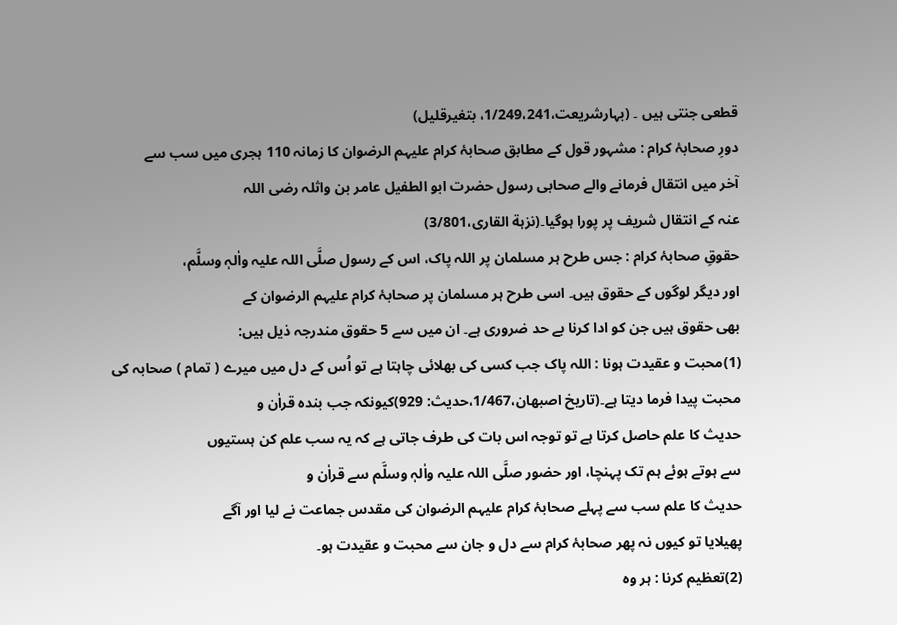قطعی جنتی ہیں ۔ (بہارشریعت،1/249،241، بتغیرقلیل)
دورِ صحابۂ کرام : مشہور قول کے مطابق صحابۂ کرام علیہم الرضوان کا زمانہ 110 ہجری میں سب سے
آخر میں انتقال فرمانے والے صحابی رسول حضرت ابو الطفيل عامر بن واثلہ رضی اللہ
عنہ کے انتقال شریف پر پورا ہوگیا۔(نزہة القاری،3/801)
حقوقِ صحابۂ کرام : جس طرح ہر مسلمان پر اللہ پاک، اس کے رسول صلَّی اللہ علیہ واٰلہٖ وسلَّم،
اور دیگر لوگوں کے حقوق ہیں۔ اسی طرح ہر مسلمان پر صحابۂ کرام علیہم الرضوان کے
بھی حقوق ہیں جن کو ادا کرنا بے حد ضروری ہے۔ ان میں سے 5 حقوق مندرجہ ذیل ہیں:
(1)محبت و عقیدت ہونا : اللہ پاک جب کسی کی بھلائی چاہتا ہے تو اُس کے دل میں میرے ( تمام ) صحابہ کی
محبت پیدا فرما دیتا ہے۔(تاریخ اصبهان،1/467،حدیث: 929)کیونکہ جب بندہ قراٰن و
حدیث کا علم حاصل کرتا ہے تو توجہ اس بات کی طرف جاتی ہے کہ یہ سب علم کن ہستیوں
سے ہوتے ہوئے ہم تک پہنچا، اور حضور صلَّی اللہ علیہ واٰلہٖ وسلَّم سے قراٰن و
حدیث کا علم سب سے پہلے صحابۂ کرام علیہم الرضوان کی مقدس جماعت نے لیا اور آگے
پھیلایا تو کیوں نہ پھر صحابۂ کرام سے دل و جان سے محبت و عقیدت ہو۔
(2)تعظیم کرنا : ہر وہ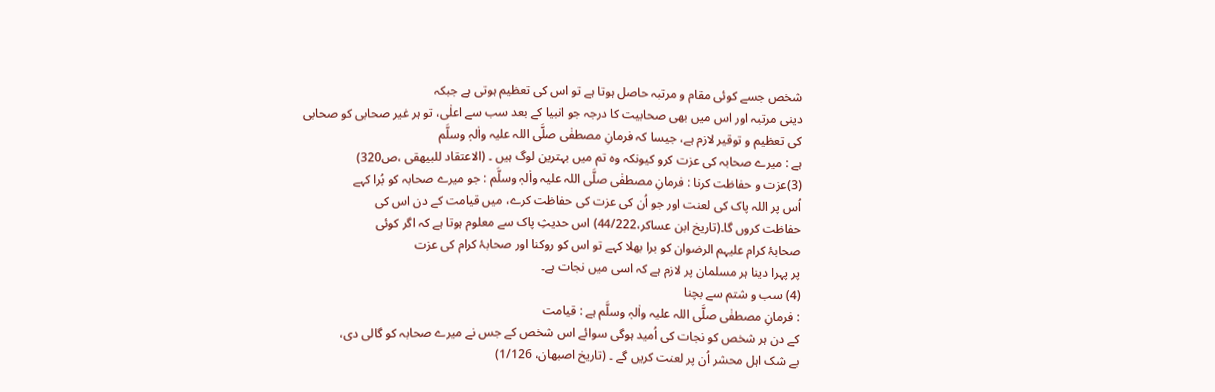شخص جسے کوئی مقام و مرتبہ حاصل ہوتا ہے تو اس کی تعظیم ہوتی ہے جبکہ
دینی مرتبہ اور اس میں بھی صحابیت کا درجہ جو انبیا کے بعد سب سے اعلٰی، تو ہر غیر صحابی کو صحابی
کی تعظیم و توقیر لازم ہے، جیسا کہ فرمانِ مصطفٰی صلَّی اللہ علیہ واٰلہٖ وسلَّم
ہے : میرے صحابہ کی عزت کرو کیونکہ وہ تم میں بہترین لوگ ہیں ۔ (الاعتقاد للبيهقى ،ص320)
(3)عزت و حفاظت کرنا : فرمانِ مصطفٰی صلَّی اللہ علیہ واٰلہٖ وسلَّم : جو میرے صحابہ کو بُرا کہے
اُس پر اللہ پاک کی لعنت اور جو اُن کی عزت کی حفاظت کرے، میں قیامت کے دن اس کی
حفاظت کروں گا۔(تاريخ ابن عساكر،44/222) اس حدیثِ پاک سے معلوم ہوتا ہے کہ اگر کوئی
صحابۂ کرام علیہم الرضوان کو برا بھلا کہے تو اس کو روکنا اور صحابۂ کرام کی عزت
پر پہرا دینا ہر مسلمان پر لازم ہے کہ اسی میں نجات ہے۔
(4) سب و شتم سے بچنا
: فرمانِ مصطفٰی صلَّی اللہ علیہ واٰلہٖ وسلَّم ہے : قیامت
کے دن ہر شخص کو نجات کی اُمید ہوگی سوائے اس شخص کے جس نے میرے صحابہ کو گالی دی،
بے شک اہل محشر اُن پر لعنت کریں گے ۔ (تاریخ اصبهان، 1/126)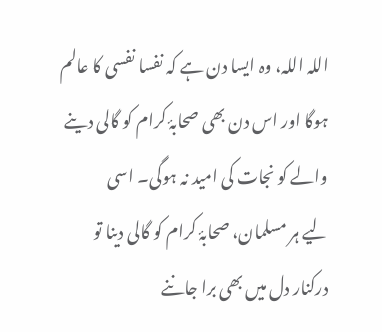اللہ اللہ، وہ ایسا دن ہے کہ نفسا نفسی کا عالم
ہوگا اور اس دن بھی صحابۂ کرام کو گالی دینے والے کو نجات کی امید نہ ہوگی۔ اسی
لیے ہر مسلمان، صحابۂ کرام کو گالی دینا تو درکنار دل میں بھی برا جاننے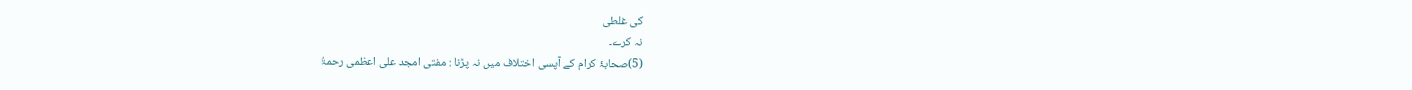کی غلطی
نہ کرے۔
(5)صحابۂ کرام کے آپسی اختلاف میں نہ پڑنا : مفتی امجد علی اعظمی رحمۃُ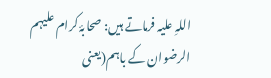اللہِ علیہ فرماتے ہیں: صحابۂ کرام علیہم الرضوان کے باہم(یعنی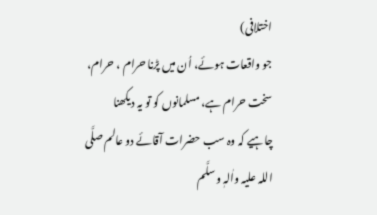اختلافی)
جو واقعات ہوئے، اُن میں پڑنا حرام ، حرام، سخت حرام ہے، مسلمانوں کو تو یہ دیکھنا
چاہیے کہ وہ سب حضرات آقائے دو عالم صلَّی اللہ علیہ واٰلہٖ وسلَّم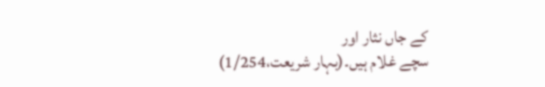کے جاں نثار اور
سچے غلام ہیں۔(بہار شریعت،1/254)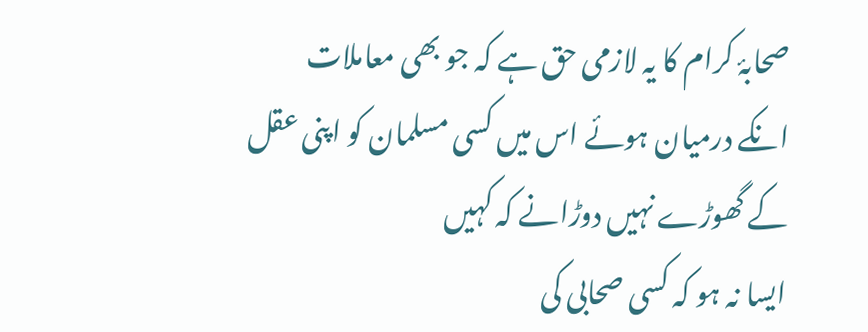صحابۂ کرام کا یہ لازمی حق ہے کہ جو بھی معاملات
انکے درمیان ہوئے اس میں کسی مسلمان کو اپنی عقل کے گھوڑے نہیں دوڑانے کہ کہیں
ایسا نہ ہو کہ کسی صحابی کی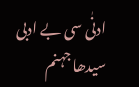ادنٰی سی بے ادبی سیدھا جہنم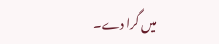میں گرا دے۔